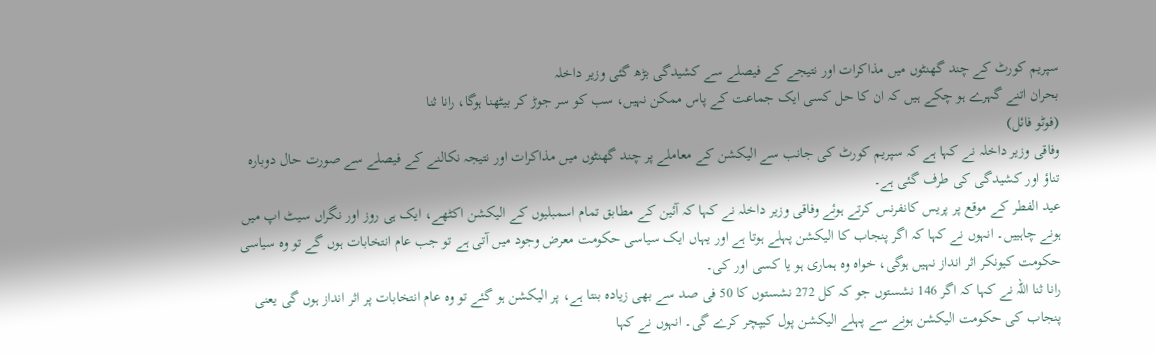سپریم کورٹ کے چند گھنٹوں میں مذاکرات اور نتیجے کے فیصلے سے کشیدگی بڑھ گئی وزیر داخلہ
بحران اتنے گہرے ہو چکے ہیں کہ ان کا حل کسی ایک جماعت کے پاس ممکن نہیں، سب کو سر جوڑ کر بیٹھنا ہوگا، رانا ثنا
(فوٹو فائل)
وفاقی وزیر داخلہ نے کہا ہے کہ سپریم کورٹ کی جانب سے الیکشن کے معاملے پر چند گھنٹوں میں مذاکرات اور نتیجہ نکالنے کے فیصلے سے صورت حال دوبارہ تناؤ اور کشیدگی کی طرف گئی ہے۔
عید الفطر کے موقع پر پریس کانفرنس کرتے ہوئے وفاقی وزیر داخلہ نے کہا کہ آئین کے مطابق تمام اسمبلیوں کے الیکشن اکٹھے، ایک ہی روز اور نگراں سیٹ اپ میں ہونے چاہییں۔ انہوں نے کہا کہ اگر پنجاب کا الیکشن پہلے ہوتا ہے اور یہاں ایک سیاسی حکومت معرض وجود میں آتی ہے تو جب عام انتخابات ہوں گے تو وہ سیاسی حکومت کیونکر اثر انداز نہیں ہوگی، خواہ وہ ہماری ہو یا کسی اور کی۔
رانا ثنا اللہ نے کہا کہ اگر 146 نشستوں جو کہ کل 272 نشستوں کا 50 فی صد سے بھی زیادہ بنتا ہے، پر الیکشن ہو گئے تو وہ عام انتخابات پر اثر انداز ہوں گی یعنی پنجاب کی حکومت الیکشن ہونے سے پہلے الیکشن پول کیپچر کرے گی۔ انہوں نے کہا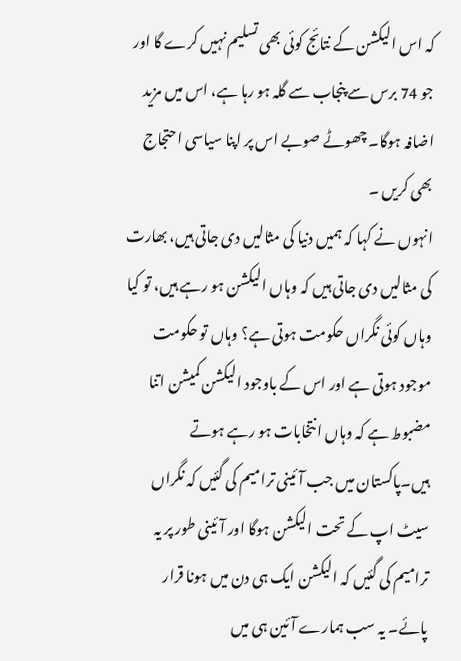کہ اس الیکشن کے نتائج کوئی بھی تسلیم نہیں کرے گا اور جو 74 برس سے پنجاب سے گلہ ہو رہا ہے، اس میں مزید اضافہ ہوگا۔ چھوٹے صوبے اس پر اپنا سیاسی احتجاج بھی کریں ۔
انہوں نے کہا کہ ہمیں دنیا کی مثالیں دی جاتی ہیں، بھارت کی مثالیں دی جاتی ہیں کہ وہاں الیکشن ہو رہے ہیں، تو کیا وہاں کوئی نگراں حکومت ہوتی ہے؟ وہاں تو حکومت موجود ہوتی ہے اور اس کے باوجود الیکشن کمیشن اتنا مضبوط ہے کہ وہاں انتخابات ہو رہے ہوتے ہیں۔پاکستان میں جب آئینی ترامیم کی گئیں کہ نگراں سیٹ اپ کے تحت الیکشن ہوگا اور آئینی طور پر یہ ترامیم کی گئیں کہ الیکشن ایک ہی دن میں ہونا قرار پائے۔ یہ سب ہمارے آئین ہی میں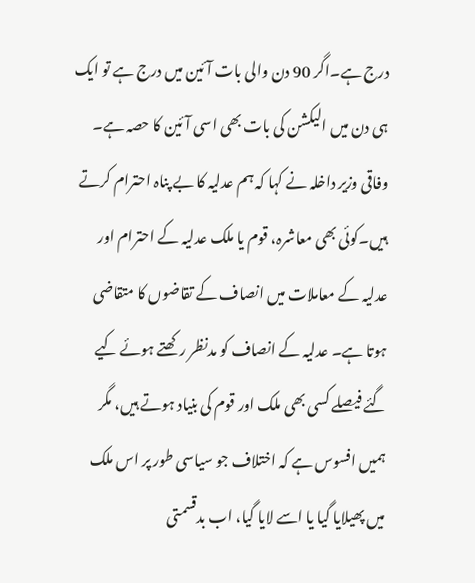درج ہے۔اگر 90 دن والی بات آئین میں درج ہے تو ایک ہی دن میں الیکشن کی بات بھی اسی آئین کا حصہ ہے۔
وفاقی وزیر داخلہ نے کہا کہ ہم عدلیہ کا بے پناہ احترام کرتے ہیں۔کوئی بھی معاشرہ، قوم یا ملک عدلیہ کے احترام اور عدلیہ کے معاملات میں انصاف کے تقاضوں کا متقاضی ہوتا ہے۔ عدلیہ کے انصاف کو مدنظر رکھتے ہوئے کیے گئے فیصلے کسی بھی ملک اور قوم کی بنیاد ہوتے ہیں، مگر ہمیں افسوس ہے کہ اختلاف جو سیاسی طور پر اس ملک میں پھیلایا گیا یا اسے لایا گیا، اب بدقسمتی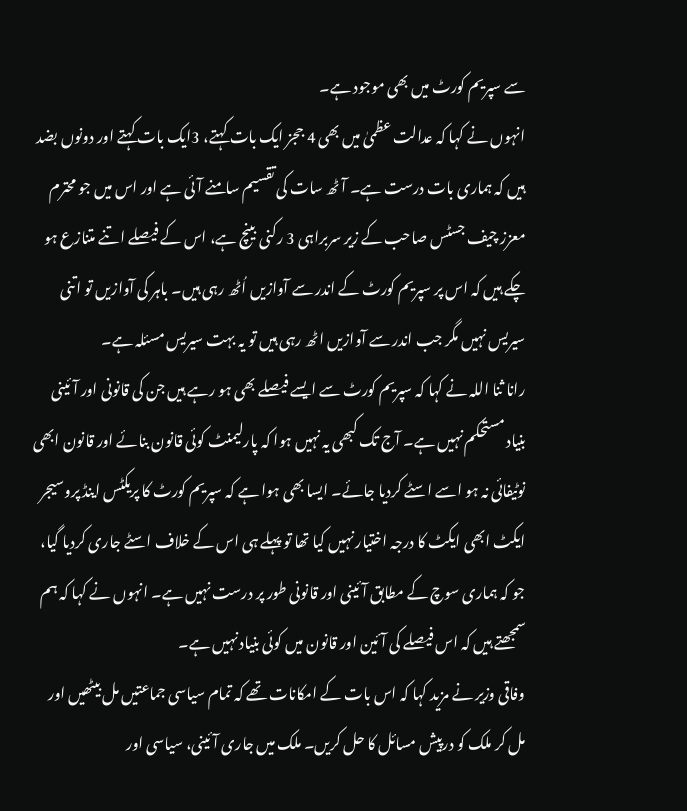سے سپریم کورٹ میں بھی موجود ہے۔
انہوں نے کہا کہ عدالت عظمیٰ میں بھی 4 ججز ایک بات کہتے، 3ایک بات کہتے اور دونوں بضد ہیں کہ ہماری بات درست ہے۔ آٹھ سات کی تقسیم سامنے آئی ہے اور اس میں جو محترم معزز چیف جسٹس صاحب کے زیر سربراہی 3 رکنی بینچ ہے، اس کے فیصلے اتنے متنازع ہو چکے ہیں کہ اس پر سپریم کورٹ کے اندر سے آوازیں اُٹھ رہی ہیں۔ باہر کی آوازیں تو اتنی سیریس نہیں مگر جب اندر سے آوازیں اٹھ رہی ہیں تو یہ بہت سیریس مسئلہ ہے۔
رانا ثنا اللہ نے کہا کہ سپریم کورٹ سے ایسے فیصلے بھی ہو رہے ہیں جن کی قانونی اور آئینی بنیاد مستحکم نہیں ہے۔ آج تک کبھی یہ نہیں ہوا کہ پارلیمنٹ کوئی قانون بنائے اور قانون ابھی نوٹیفائی نہ ہو اسے اسٹے کردیا جائے۔ ایسا بھی ہوا ہے کہ سپریم کورٹ کا پریکٹس اینڈ پروسیجر ایکٹ ابھی ایکٹ کا درجہ اختیار نہیں کیا تھا تو پہلے ہی اس کے خلاف اسٹے جاری کردیا گیا، جو کہ ہماری سوچ کے مطابق آئینی اور قانونی طور پر درست نہیں ہے۔ انہوں نے کہا کہ ہم سمجھتے ہیں کہ اس فیصلے کی آئین اور قانون میں کوئی بنیاد نہیں ہے۔
وفاقی وزیر نے مزید کہا کہ اس بات کے امکانات تھے کہ تمام سیاسی جماعتیں مل بیٹھیں اور مل کر ملک کو درپیش مسائل کا حل کریں۔ ملک میں جاری آئینی، سیاسی اور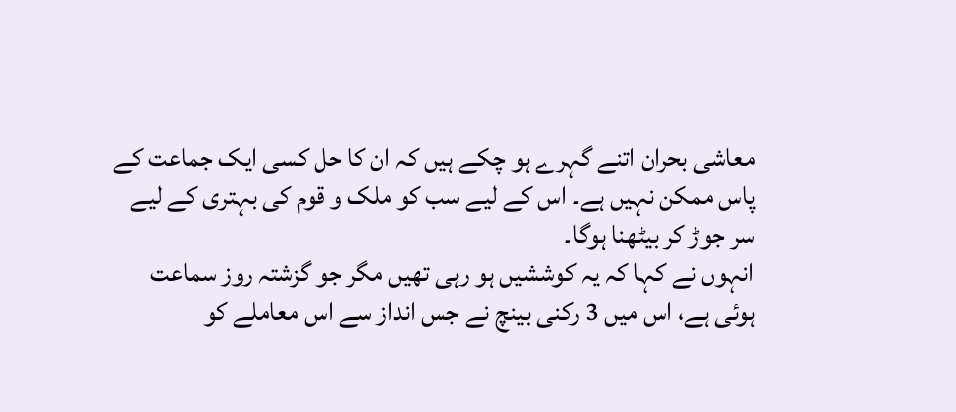معاشی بحران اتنے گہرے ہو چکے ہیں کہ ان کا حل کسی ایک جماعت کے پاس ممکن نہیں ہے۔ اس کے لیے سب کو ملک و قوم کی بہتری کے لیے سر جوڑ کر بیٹھنا ہوگا۔
انہوں نے کہا کہ یہ کوششیں ہو رہی تھیں مگر جو گزشتہ روز سماعت ہوئی ہے، اس میں 3 رکنی بینچ نے جس انداز سے اس معاملے کو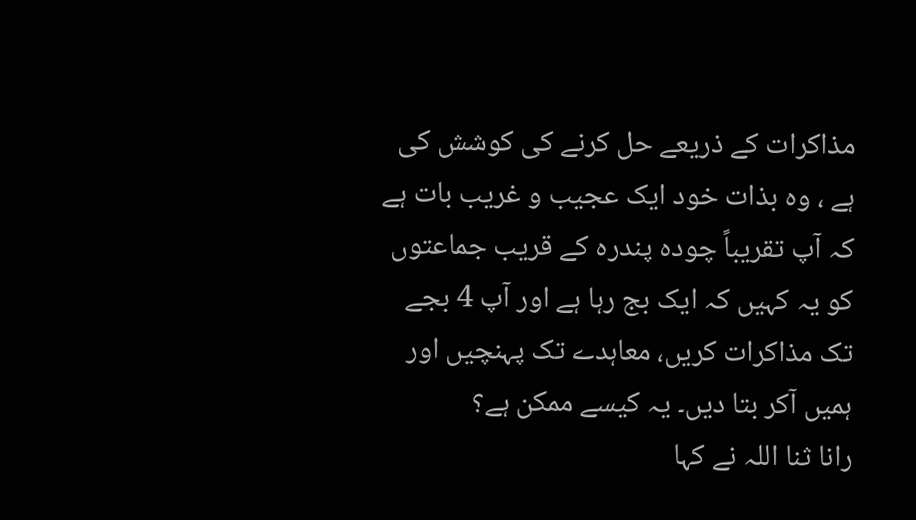مذاکرات کے ذریعے حل کرنے کی کوشش کی ہے ، وہ بذات خود ایک عجیب و غریب بات ہے کہ آپ تقریباً چودہ پندرہ کے قریب جماعتوں کو یہ کہیں کہ ایک بج رہا ہے اور آپ 4 بجے تک مذاکرات کریں، معاہدے تک پہنچیں اور ہمیں آکر بتا دیں۔ یہ کیسے ممکن ہے؟
رانا ثنا اللہ نے کہا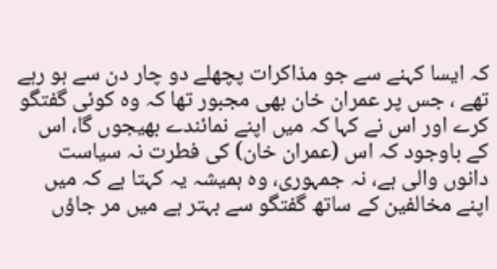کہ ایسا کہنے سے جو مذاکرات پچھلے دو چار دن سے ہو رہے تھے ، جس پر عمران خان بھی مجبور تھا کہ وہ کوئی گفتگو کرے اور اس نے کہا کہ میں اپنے نمائندے بھیجوں گا، اس کے باوجود کہ اس (عمران خان) کی فطرت نہ سیاست دانوں والی ہے، نہ جمہوری، وہ ہمیشہ یہ کہتا ہے کہ میں اپنے مخالفین کے ساتھ گفتگو سے بہتر ہے میں مر جاؤں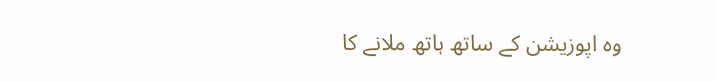وہ اپوزیشن کے ساتھ ہاتھ ملانے کا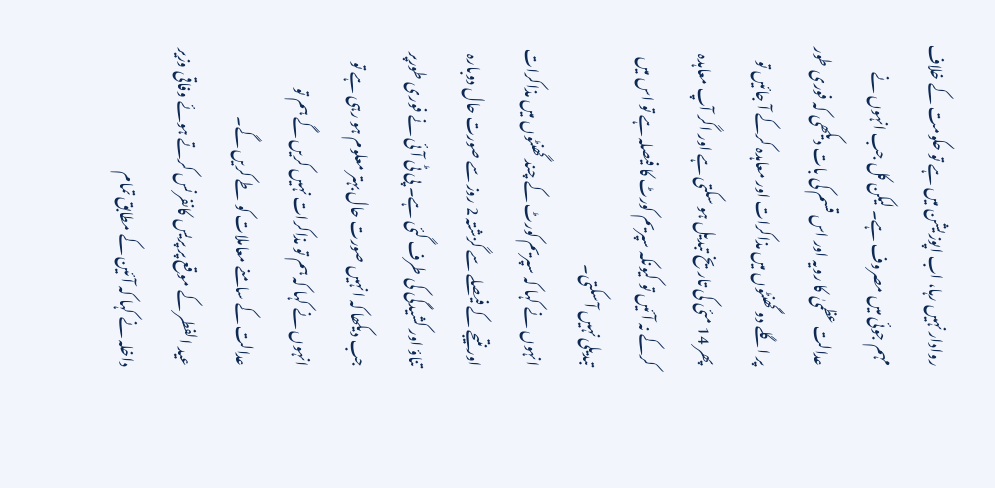روادار نہیں رہا، اب اپوزیشن میں ہے تو حکومت کے خلاف مہم جوئی میں مصروف ہے۔ لیکن کل جب انہوں نے عدالت عظمیٰ کا رویہ اور اس قسم کی بات دیکھی کہ فوری طور پر اگلے دو گھنٹوں میں مذاکرات اور معاہدہ کرکے آ جائیں تو پھر 14 مئی کی تاریخ تبدیل ہو سکتی ہے اور اگر آپ معاہدہ کرکے نہ آئیں تو کیونکہ سپریم کورٹ کا فیصلہ ہے تو اس میں تبدیلی نہیں آ سکتی۔
انہوں نے کہا کہ سپریم کورٹ کے چند گھنٹوں میں مذاکرات اور نتیجے کے فیصلے سے گزشتہ 2 روز سے صورت حال دوبارہ تناؤ اور کشیدگی کی طرف گئی ہے۔ پی ٹی آئی نے فوری طورپر جب دیکھا کہ انہیں صورت حال بہتر معلوم ہو رہی ہے تو انہوں نے کہا کہ ہم تو مذاکرات نہیں کریں گے ہم تو عدالت کے سامنے معاملات کو طے کریں گے۔
عید الفطر کے موقع پر پریس کانفرنس کرتے ہوئے وفاقی وزیر داخلہ نے کہا کہ آئین کے مطابق تمام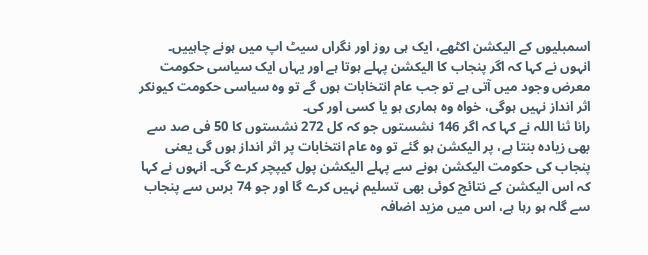اسمبلیوں کے الیکشن اکٹھے، ایک ہی روز اور نگراں سیٹ اپ میں ہونے چاہییں۔ انہوں نے کہا کہ اگر پنجاب کا الیکشن پہلے ہوتا ہے اور یہاں ایک سیاسی حکومت معرض وجود میں آتی ہے تو جب عام انتخابات ہوں گے تو وہ سیاسی حکومت کیونکر اثر انداز نہیں ہوگی، خواہ وہ ہماری ہو یا کسی اور کی۔
رانا ثنا اللہ نے کہا کہ اگر 146 نشستوں جو کہ کل 272 نشستوں کا 50 فی صد سے بھی زیادہ بنتا ہے، پر الیکشن ہو گئے تو وہ عام انتخابات پر اثر انداز ہوں گی یعنی پنجاب کی حکومت الیکشن ہونے سے پہلے الیکشن پول کیپچر کرے گی۔ انہوں نے کہا کہ اس الیکشن کے نتائج کوئی بھی تسلیم نہیں کرے گا اور جو 74 برس سے پنجاب سے گلہ ہو رہا ہے، اس میں مزید اضافہ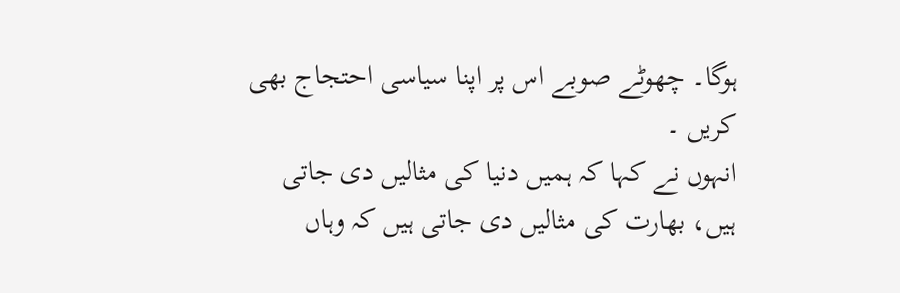ہوگا۔ چھوٹے صوبے اس پر اپنا سیاسی احتجاج بھی کریں ۔
انہوں نے کہا کہ ہمیں دنیا کی مثالیں دی جاتی ہیں، بھارت کی مثالیں دی جاتی ہیں کہ وہاں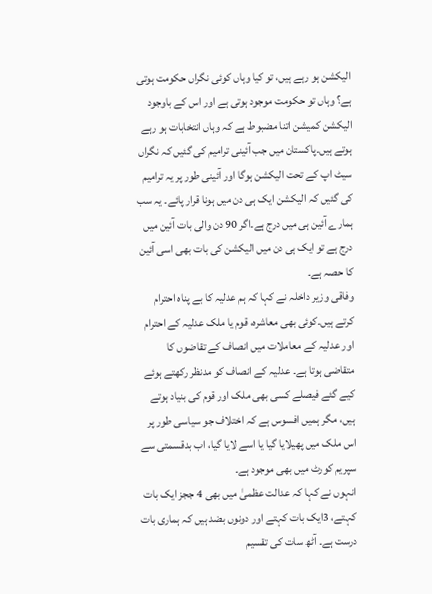الیکشن ہو رہے ہیں، تو کیا وہاں کوئی نگراں حکومت ہوتی ہے؟ وہاں تو حکومت موجود ہوتی ہے اور اس کے باوجود الیکشن کمیشن اتنا مضبوط ہے کہ وہاں انتخابات ہو رہے ہوتے ہیں۔پاکستان میں جب آئینی ترامیم کی گئیں کہ نگراں سیٹ اپ کے تحت الیکشن ہوگا اور آئینی طور پر یہ ترامیم کی گئیں کہ الیکشن ایک ہی دن میں ہونا قرار پائے۔ یہ سب ہمارے آئین ہی میں درج ہے۔اگر 90 دن والی بات آئین میں درج ہے تو ایک ہی دن میں الیکشن کی بات بھی اسی آئین کا حصہ ہے۔
وفاقی وزیر داخلہ نے کہا کہ ہم عدلیہ کا بے پناہ احترام کرتے ہیں۔کوئی بھی معاشرہ، قوم یا ملک عدلیہ کے احترام اور عدلیہ کے معاملات میں انصاف کے تقاضوں کا متقاضی ہوتا ہے۔ عدلیہ کے انصاف کو مدنظر رکھتے ہوئے کیے گئے فیصلے کسی بھی ملک اور قوم کی بنیاد ہوتے ہیں، مگر ہمیں افسوس ہے کہ اختلاف جو سیاسی طور پر اس ملک میں پھیلایا گیا یا اسے لایا گیا، اب بدقسمتی سے سپریم کورٹ میں بھی موجود ہے۔
انہوں نے کہا کہ عدالت عظمیٰ میں بھی 4 ججز ایک بات کہتے، 3ایک بات کہتے اور دونوں بضد ہیں کہ ہماری بات درست ہے۔ آٹھ سات کی تقسیم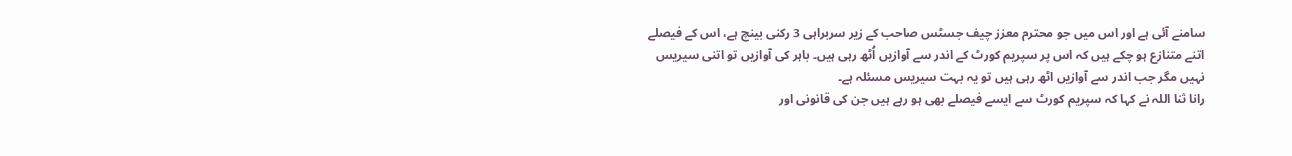سامنے آئی ہے اور اس میں جو محترم معزز چیف جسٹس صاحب کے زیر سربراہی 3 رکنی بینچ ہے، اس کے فیصلے اتنے متنازع ہو چکے ہیں کہ اس پر سپریم کورٹ کے اندر سے آوازیں اُٹھ رہی ہیں۔ باہر کی آوازیں تو اتنی سیریس نہیں مگر جب اندر سے آوازیں اٹھ رہی ہیں تو یہ بہت سیریس مسئلہ ہے۔
رانا ثنا اللہ نے کہا کہ سپریم کورٹ سے ایسے فیصلے بھی ہو رہے ہیں جن کی قانونی اور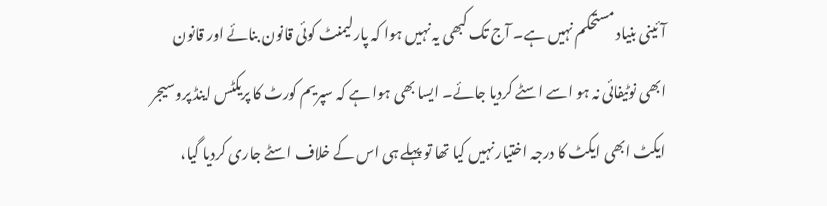آئینی بنیاد مستحکم نہیں ہے۔ آج تک کبھی یہ نہیں ہوا کہ پارلیمنٹ کوئی قانون بنائے اور قانون ابھی نوٹیفائی نہ ہو اسے اسٹے کردیا جائے۔ ایسا بھی ہوا ہے کہ سپریم کورٹ کا پریکٹس اینڈ پروسیجر ایکٹ ابھی ایکٹ کا درجہ اختیار نہیں کیا تھا تو پہلے ہی اس کے خلاف اسٹے جاری کردیا گیا،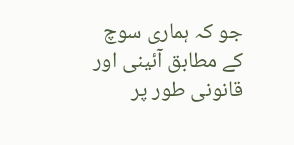جو کہ ہماری سوچ کے مطابق آئینی اور قانونی طور پر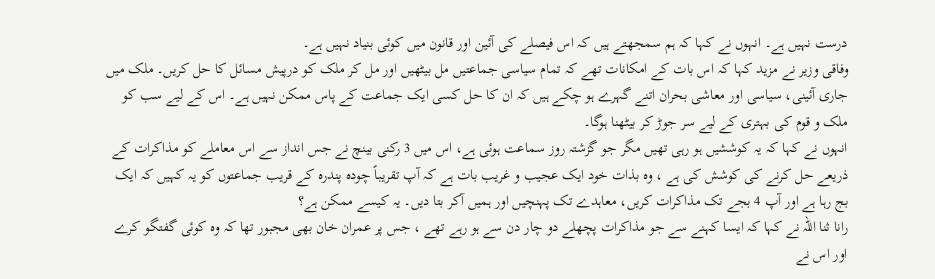درست نہیں ہے۔ انہوں نے کہا کہ ہم سمجھتے ہیں کہ اس فیصلے کی آئین اور قانون میں کوئی بنیاد نہیں ہے۔
وفاقی وزیر نے مزید کہا کہ اس بات کے امکانات تھے کہ تمام سیاسی جماعتیں مل بیٹھیں اور مل کر ملک کو درپیش مسائل کا حل کریں۔ ملک میں جاری آئینی، سیاسی اور معاشی بحران اتنے گہرے ہو چکے ہیں کہ ان کا حل کسی ایک جماعت کے پاس ممکن نہیں ہے۔ اس کے لیے سب کو ملک و قوم کی بہتری کے لیے سر جوڑ کر بیٹھنا ہوگا۔
انہوں نے کہا کہ یہ کوششیں ہو رہی تھیں مگر جو گزشتہ روز سماعت ہوئی ہے، اس میں 3 رکنی بینچ نے جس انداز سے اس معاملے کو مذاکرات کے ذریعے حل کرنے کی کوشش کی ہے ، وہ بذات خود ایک عجیب و غریب بات ہے کہ آپ تقریباً چودہ پندرہ کے قریب جماعتوں کو یہ کہیں کہ ایک بج رہا ہے اور آپ 4 بجے تک مذاکرات کریں، معاہدے تک پہنچیں اور ہمیں آکر بتا دیں۔ یہ کیسے ممکن ہے؟
رانا ثنا اللہ نے کہا کہ ایسا کہنے سے جو مذاکرات پچھلے دو چار دن سے ہو رہے تھے ، جس پر عمران خان بھی مجبور تھا کہ وہ کوئی گفتگو کرے اور اس نے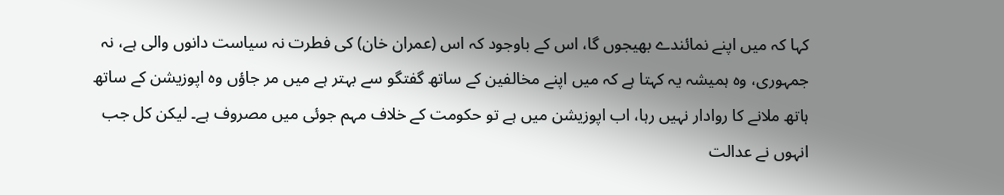کہا کہ میں اپنے نمائندے بھیجوں گا، اس کے باوجود کہ اس (عمران خان) کی فطرت نہ سیاست دانوں والی ہے، نہ جمہوری، وہ ہمیشہ یہ کہتا ہے کہ میں اپنے مخالفین کے ساتھ گفتگو سے بہتر ہے میں مر جاؤں وہ اپوزیشن کے ساتھ ہاتھ ملانے کا روادار نہیں رہا، اب اپوزیشن میں ہے تو حکومت کے خلاف مہم جوئی میں مصروف ہے۔ لیکن کل جب انہوں نے عدالت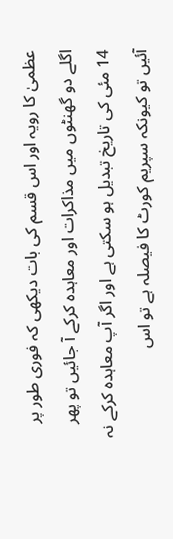عظمیٰ کا رویہ اور اس قسم کی بات دیکھی کہ فوری طور پر اگلے دو گھنٹوں میں مذاکرات اور معاہدہ کرکے آ جائیں تو پھر 14 مئی کی تاریخ تبدیل ہو سکتی ہے اور اگر آپ معاہدہ کرکے نہ آئیں تو کیونکہ سپریم کورٹ کا فیصلہ ہے تو اس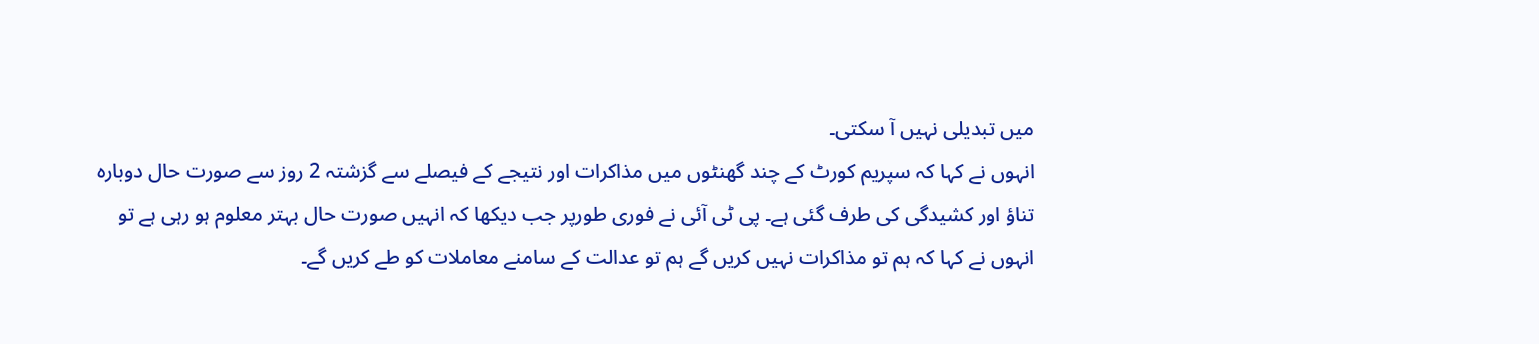میں تبدیلی نہیں آ سکتی۔
انہوں نے کہا کہ سپریم کورٹ کے چند گھنٹوں میں مذاکرات اور نتیجے کے فیصلے سے گزشتہ 2 روز سے صورت حال دوبارہ تناؤ اور کشیدگی کی طرف گئی ہے۔ پی ٹی آئی نے فوری طورپر جب دیکھا کہ انہیں صورت حال بہتر معلوم ہو رہی ہے تو انہوں نے کہا کہ ہم تو مذاکرات نہیں کریں گے ہم تو عدالت کے سامنے معاملات کو طے کریں گے۔